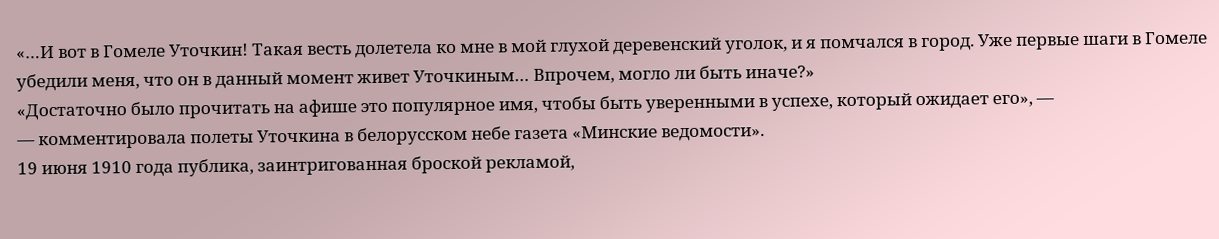«…И вот в Гомеле Уточкин! Такая весть долетела ко мне в мой глухой деревенский уголок, и я помчался в город. Уже первые шаги в Гомеле убедили меня, что он в данный момент живет Уточкиным… Впрочем, могло ли быть иначе?»
«Достаточно было прочитать на афише это популярное имя, чтобы быть уверенными в успехе, который ожидает его», —
― комментировала полеты Уточкина в белорусском небе газета «Минские ведомости».
19 июня 1910 года публика, заинтригованная броской рекламой,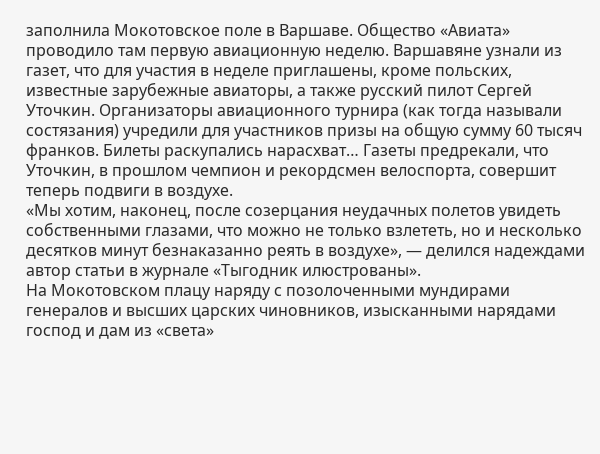заполнила Мокотовское поле в Варшаве. Общество «Авиата» проводило там первую авиационную неделю. Варшавяне узнали из газет, что для участия в неделе приглашены, кроме польских, известные зарубежные авиаторы, а также русский пилот Сергей Уточкин. Организаторы авиационного турнира (как тогда называли состязания) учредили для участников призы на общую сумму 60 тысяч франков. Билеты раскупались нарасхват… Газеты предрекали, что Уточкин, в прошлом чемпион и рекордсмен велоспорта, совершит теперь подвиги в воздухе.
«Мы хотим, наконец, после созерцания неудачных полетов увидеть собственными глазами, что можно не только взлететь, но и несколько десятков минут безнаказанно реять в воздухе», — делился надеждами автор статьи в журнале «Тыгодник илюстрованы».
На Мокотовском плацу наряду с позолоченными мундирами генералов и высших царских чиновников, изысканными нарядами господ и дам из «света»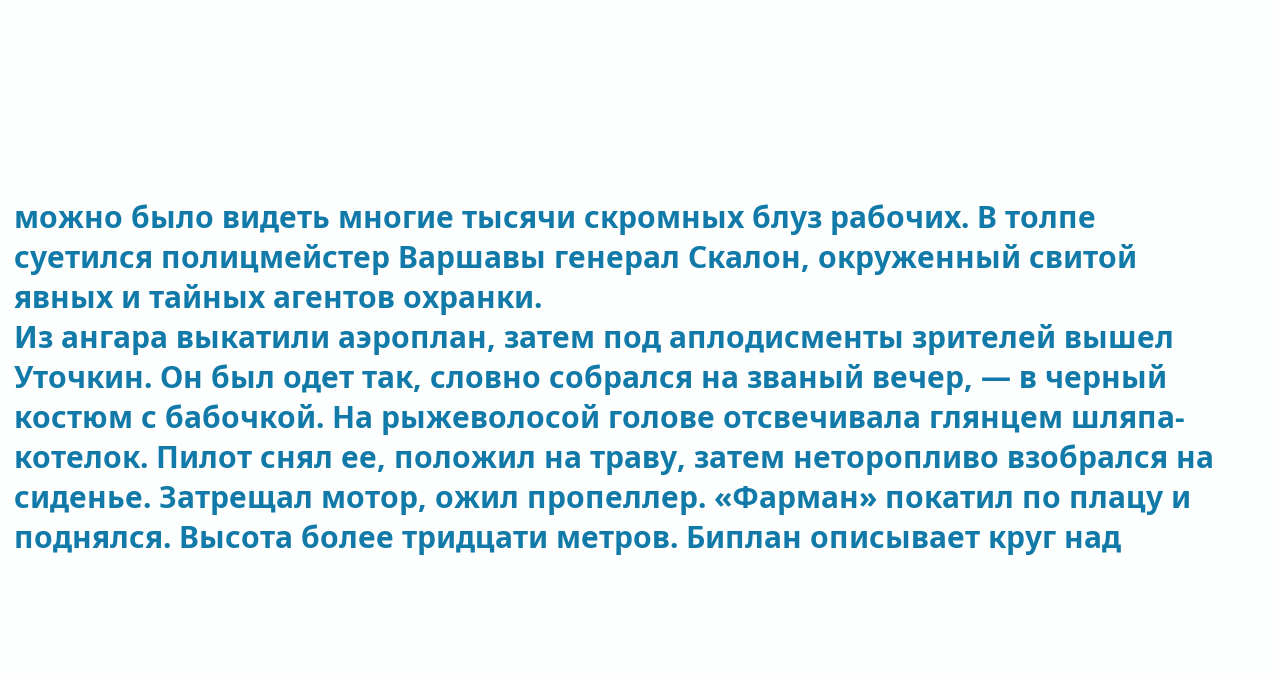можно было видеть многие тысячи скромных блуз рабочих. В толпе суетился полицмейстер Варшавы генерал Скалон, окруженный свитой явных и тайных агентов охранки.
Из ангара выкатили аэроплан, затем под аплодисменты зрителей вышел Уточкин. Он был одет так, словно собрался на званый вечер, — в черный костюм с бабочкой. На рыжеволосой голове отсвечивала глянцем шляпа-котелок. Пилот снял ее, положил на траву, затем неторопливо взобрался на сиденье. Затрещал мотор, ожил пропеллер. «Фарман» покатил по плацу и поднялся. Высота более тридцати метров. Биплан описывает круг над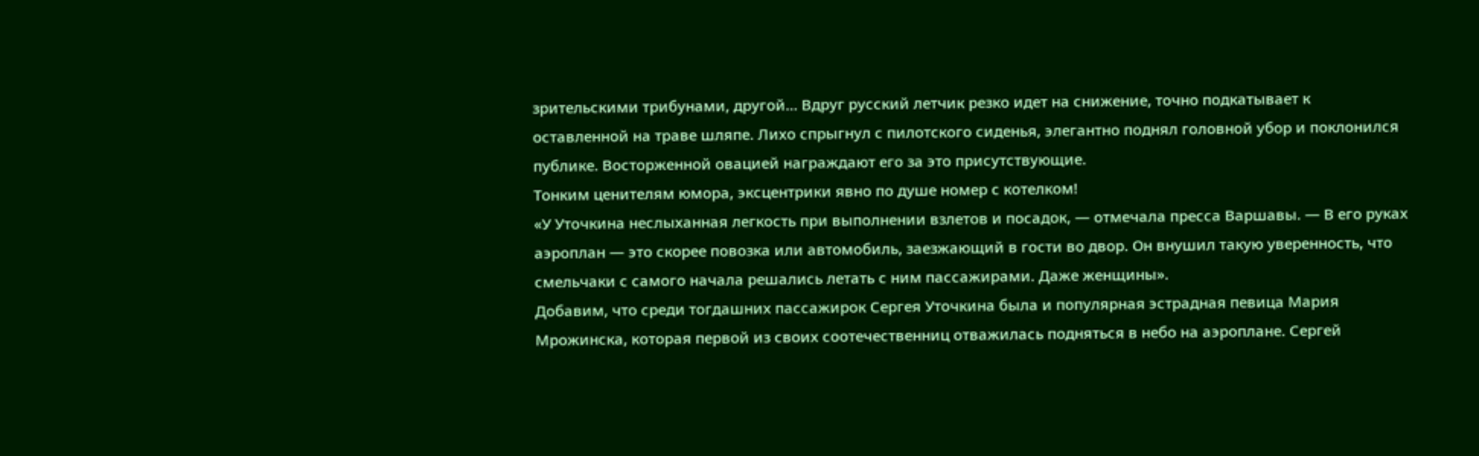зрительскими трибунами, другой… Вдруг русский летчик резко идет на снижение, точно подкатывает к оставленной на траве шляпе. Лихо спрыгнул с пилотского сиденья, элегантно поднял головной убор и поклонился публике. Восторженной овацией награждают его за это присутствующие.
Тонким ценителям юмора, эксцентрики явно по душе номер с котелком!
«У Уточкина неслыханная легкость при выполнении взлетов и посадок, — отмечала пресса Варшавы. — В его руках аэроплан — это скорее повозка или автомобиль, заезжающий в гости во двор. Он внушил такую уверенность, что смельчаки с самого начала решались летать с ним пассажирами. Даже женщины».
Добавим, что среди тогдашних пассажирок Сергея Уточкина была и популярная эстрадная певица Мария Мрожинска, которая первой из своих соотечественниц отважилась подняться в небо на аэроплане. Сергей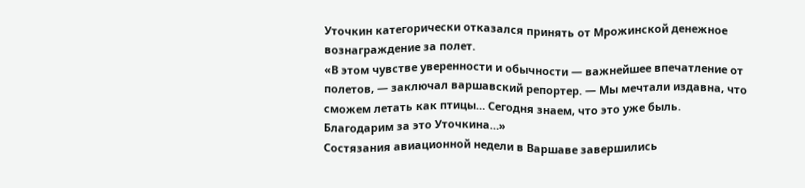Уточкин категорически отказался принять от Мрожинской денежное вознаграждение за полет.
«В этом чувстве уверенности и обычности — важнейшее впечатление от полетов, — заключал варшавский репортер. — Мы мечтали издавна, что сможем летать как птицы… Сегодня знаем, что это уже быль. Благодарим за это Уточкина…»
Состязания авиационной недели в Варшаве завершились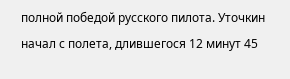полной победой русского пилота. Уточкин начал с полета, длившегося 12 минут 45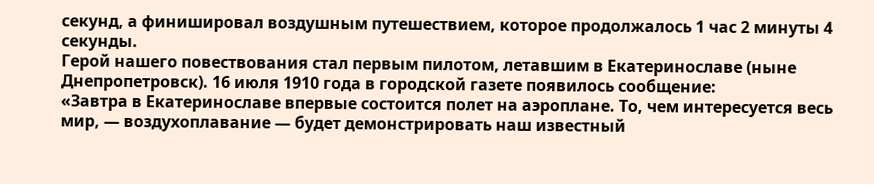секунд, а финишировал воздушным путешествием, которое продолжалось 1 час 2 минуты 4 секунды.
Герой нашего повествования стал первым пилотом, летавшим в Екатеринославе (ныне Днепропетровск). 16 июля 1910 года в городской газете появилось сообщение:
«Завтра в Екатеринославе впервые состоится полет на аэроплане. То, чем интересуется весь мир, — воздухоплавание — будет демонстрировать наш известный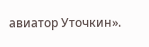авиатор Уточкин».